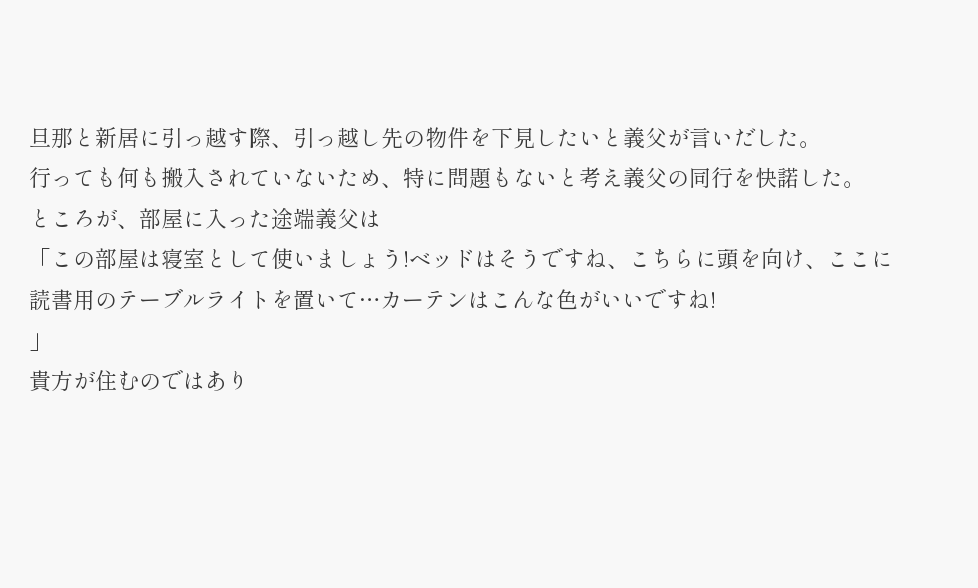旦那と新居に引っ越す際、引っ越し先の物件を下見したいと義父が言いだした。
行っても何も搬入されていないため、特に問題もないと考え義父の同行を快諾した。
ところが、部屋に入った途端義父は
「この部屋は寝室として使いましょう!ベッドはそうですね、こちらに頭を向け、ここに読書用のテーブルライトを置いて…カーテンはこんな色がいいですね!
」
貴方が住むのではあり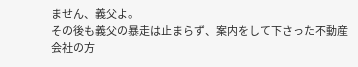ません、義父よ。
その後も義父の暴走は止まらず、案内をして下さった不動産会社の方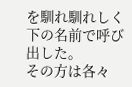を馴れ馴れしく下の名前で呼び出した。
その方は各々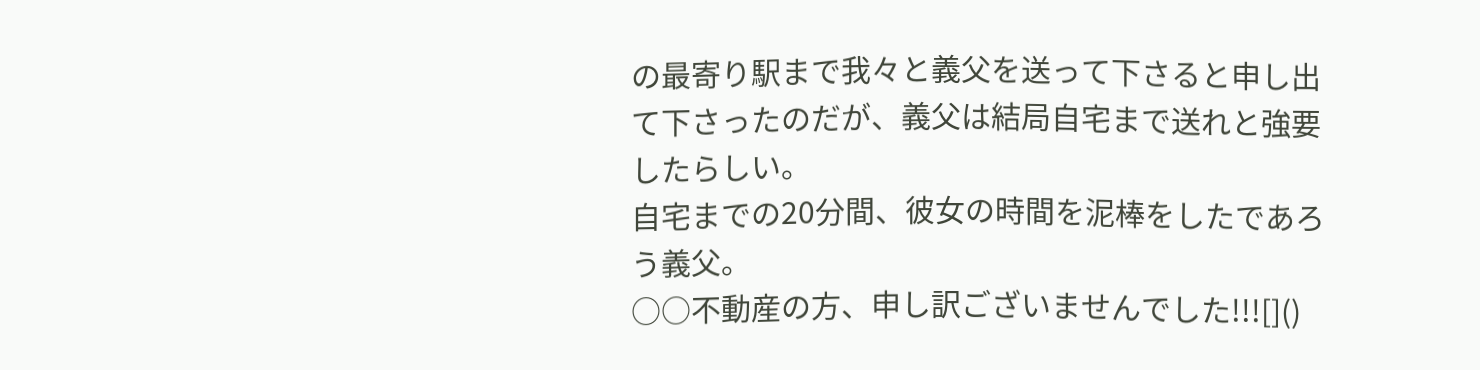の最寄り駅まで我々と義父を送って下さると申し出て下さったのだが、義父は結局自宅まで送れと強要したらしい。
自宅までの20分間、彼女の時間を泥棒をしたであろう義父。
○○不動産の方、申し訳ございませんでした!!![]()